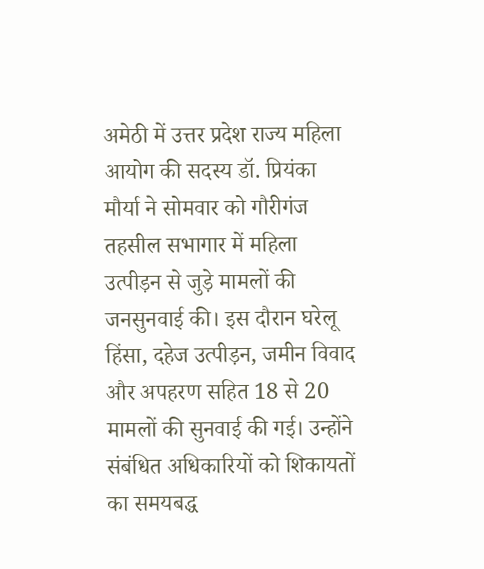अमेठी में उत्तर प्रदेश राज्य महिला आयोग की सदस्य डॉ. प्रियंका मौर्या ने सोमवार को गौरीगंज तहसील सभागार में महिला उत्पीड़न से जुड़े मामलों की जनसुनवाई की। इस दौरान घरेलू हिंसा, दहेज उत्पीड़न, जमीन विवाद और अपहरण सहित 18 से 20 मामलों की सुनवाई की गई। उन्होंने संबंधित अधिकारियों को शिकायतों का समयबद्ध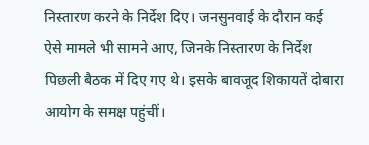निस्तारण करने के निर्देश दिए। जनसुनवाई के दौरान कई ऐसे मामले भी सामने आए, जिनके निस्तारण के निर्देश पिछली बैठक में दिए गए थे। इसके बावजूद शिकायतें दोबारा आयोग के समक्ष पहुंचीं।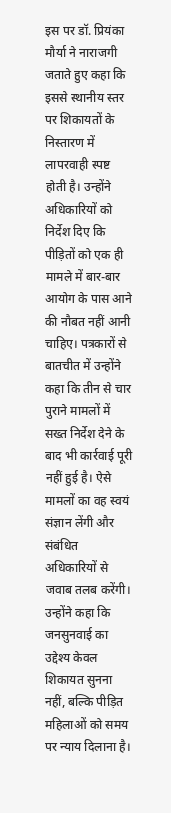इस पर डॉ. प्रियंका मौर्या ने नाराजगी जताते हुए कहा कि इससे स्थानीय स्तर पर शिकायतों के निस्तारण में लापरवाही स्पष्ट होती है। उन्होंने अधिकारियों को निर्देश दिए कि पीड़ितों को एक ही मामले में बार-बार आयोग के पास आने की नौबत नहीं आनी चाहिए। पत्रकारों से बातचीत में उन्होंने कहा कि तीन से चार पुराने मामलों में सख्त निर्देश देने के बाद भी कार्रवाई पूरी नहीं हुई है। ऐसे मामलों का वह स्वयं संज्ञान लेंगी और संबंधित अधिकारियों से जवाब तलब करेंगी। उन्होंने कहा कि जनसुनवाई का उद्देश्य केवल शिकायत सुनना नहीं, बल्कि पीड़ित महिलाओं को समय पर न्याय दिलाना है।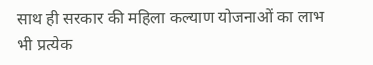साथ ही सरकार की महिला कल्याण योजनाओं का लाभ भी प्रत्येक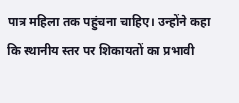पात्र महिला तक पहुंचना चाहिए। उन्होंने कहा कि स्थानीय स्तर पर शिकायतों का प्रभावी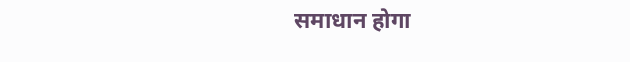समाधान होगा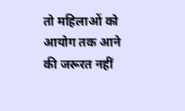तो महिलाओं को आयोग तक आने की जरूरत नहीं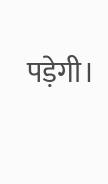पड़ेगी।